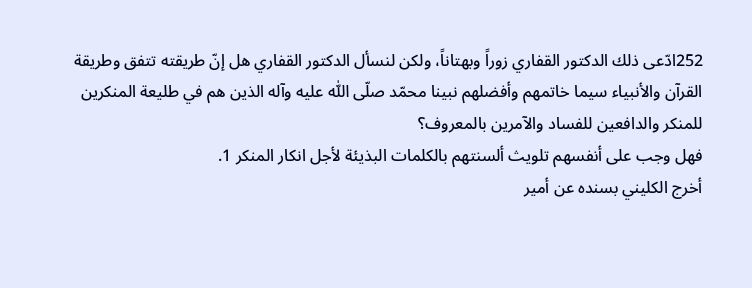252ادّعى ذلك الدكتور القفاري زوراً وبهتاناً، ولكن لنسأل الدكتور القفاري هل إنّ طريقته تتفق وطريقة القرآن والأنبياء سيما خاتمهم وأفضلهم نبينا محمّد صلّى اللّٰه عليه وآله الذين هم في طليعة المنكرين للمنكر والدافعين للفساد والآمرين بالمعروف؟
فهل وجب على أنفسهم تلويث ألسنتهم بالكلمات البذيئة لأجل انكار المنكر 1.
أخرج الكليني بسنده عن أمير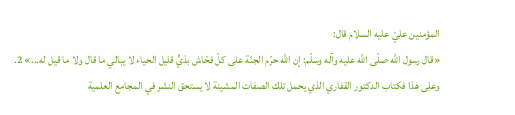المؤمنين عليّ عليه السلام قال:
«قال رسول اللّٰه صلّى اللّٰه عليه وآله وسلّم: إن اللّٰه حرّم الجنّة على كلّ فحّاش بذيٍّ قليل الحياء لا يبالي ما قال ولا ما قيل له...» 2.
وعلى هذا فكتاب الدكتور القفاري الذي يحمل تلك الصفات المشينة لا يستحق النشر في المجامع العلمية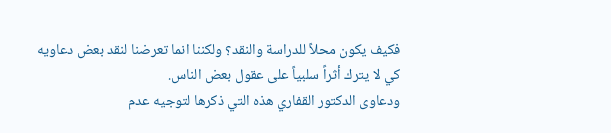فكيف يكون محلاً للدراسة والنقد؟ ولكننا انما تعرضنا لنقد بعض دعاويه كي لا يترك أثراً سلبياً على عقول بعض الناس.
ودعاوى الدكتور القفاري هذه التي ذكرها لتوجيه عدم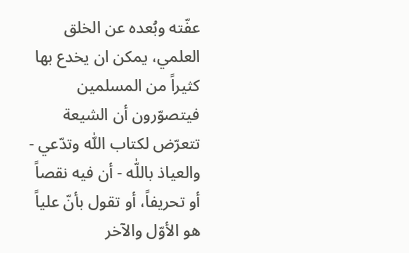عفّته وبُعده عن الخلق العلمي، يمكن ان يخدع بها كثيراً من المسلمين فيتصوّرون أن الشيعة تتعرّض لكتاب اللّٰه وتدّعي - والعياذ باللّٰه - أن فيه نقصاً أو تحريفاً، أو تقول بأنّ علياً هو الأوّل والآخر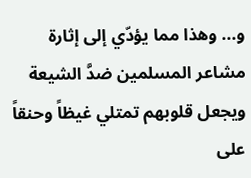و... وهذا مما يؤدّي إلى إثارة مشاعر المسلمين ضدَّ الشيعة ويجعل قلوبهم تمتلي غيظاً وحنقاً على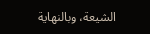الشيعة، وبالنهاية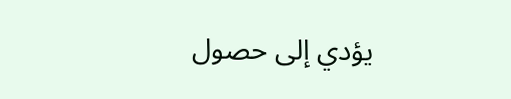يؤدي إلى حصول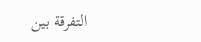التفرقة بين